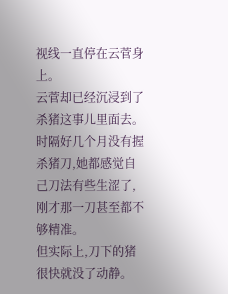视线一直停在云菅身上。
云菅却已经沉浸到了杀猪这事儿里面去。
时隔好几个月没有握杀猪刀,她都感觉自己刀法有些生涩了,刚才那一刀甚至都不够精准。
但实际上,刀下的猪很快就没了动静。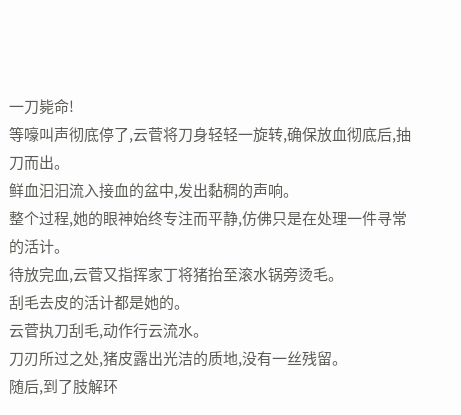一刀毙命!
等嚎叫声彻底停了,云菅将刀身轻轻一旋转,确保放血彻底后,抽刀而出。
鲜血汩汩流入接血的盆中,发出黏稠的声响。
整个过程,她的眼神始终专注而平静,仿佛只是在处理一件寻常的活计。
待放完血,云菅又指挥家丁将猪抬至滚水锅旁烫毛。
刮毛去皮的活计都是她的。
云菅执刀刮毛,动作行云流水。
刀刃所过之处,猪皮露出光洁的质地,没有一丝残留。
随后,到了肢解环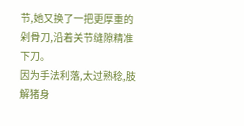节,她又换了一把更厚重的剁骨刀,沿着关节缝隙精准下刀。
因为手法利落,太过熟稔,肢解猪身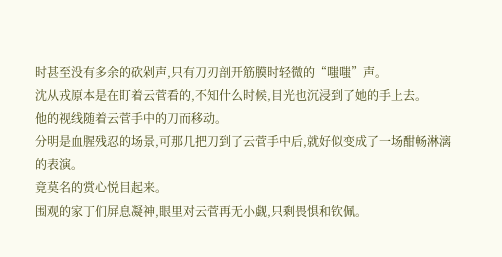时甚至没有多余的砍剁声,只有刀刃剖开筋膜时轻微的“嗤嗤”声。
沈从戎原本是在盯着云菅看的,不知什么时候,目光也沉浸到了她的手上去。
他的视线随着云菅手中的刀而移动。
分明是血腥残忍的场景,可那几把刀到了云菅手中后,就好似变成了一场酣畅淋漓的表演。
竟莫名的赏心悦目起来。
围观的家丁们屏息凝神,眼里对云菅再无小觑,只剩畏惧和钦佩。